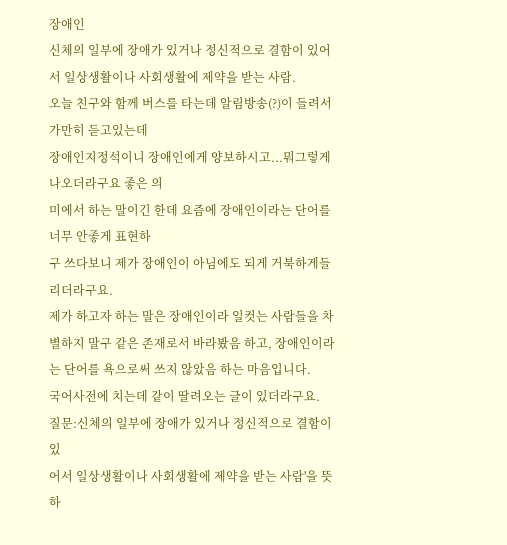장애인
신체의 일부에 장애가 있거나 정신적으로 결함이 있어서 일상생활이나 사회생활에 제약을 받는 사람.
오늘 친구와 함께 버스를 타는데 알림방송(?)이 들려서 가만히 듣고있는데
장애인지정석이니 장애인에게 양보하시고...뭐그렇게 나오더라구요 좋은 의
미에서 하는 말이긴 한데 요즘에 장애인이라는 단어를 너무 안좋게 표현하
구 쓰다보니 제가 장애인이 아님에도 되게 거북하게들리더라구요.
제가 하고자 하는 말은 장애인이라 일컷는 사람들을 차별하지 말구 같은 존재로서 바라봤음 하고, 장애인이라는 단어를 욕으로써 쓰지 않았음 하는 마음입니다.
국어사전에 치는데 같이 딸려오는 글이 있더라구요.
질문:신체의 일부에 장애가 있거나 정신적으로 결함이 있
어서 일상생활이나 사회생활에 제약을 받는 사람'을 뜻하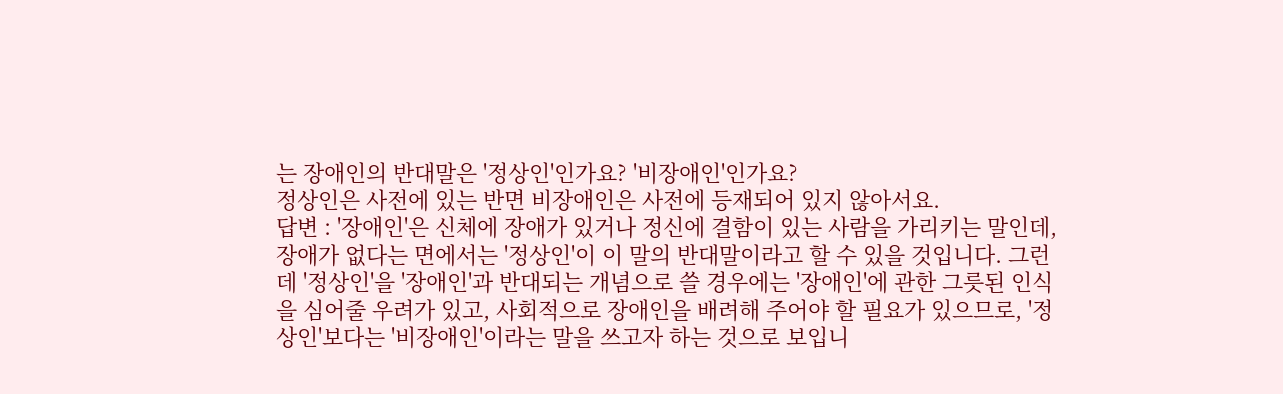는 장애인의 반대말은 '정상인'인가요? '비장애인'인가요?
정상인은 사전에 있는 반면 비장애인은 사전에 등재되어 있지 않아서요.
답변 : '장애인'은 신체에 장애가 있거나 정신에 결함이 있는 사람을 가리키는 말인데, 장애가 없다는 면에서는 '정상인'이 이 말의 반대말이라고 할 수 있을 것입니다. 그런데 '정상인'을 '장애인'과 반대되는 개념으로 쓸 경우에는 '장애인'에 관한 그릇된 인식을 심어줄 우려가 있고, 사회적으로 장애인을 배려해 주어야 할 필요가 있으므로, '정상인'보다는 '비장애인'이라는 말을 쓰고자 하는 것으로 보입니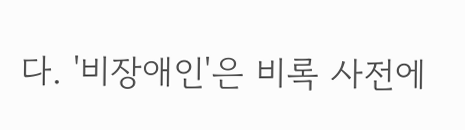다. '비장애인'은 비록 사전에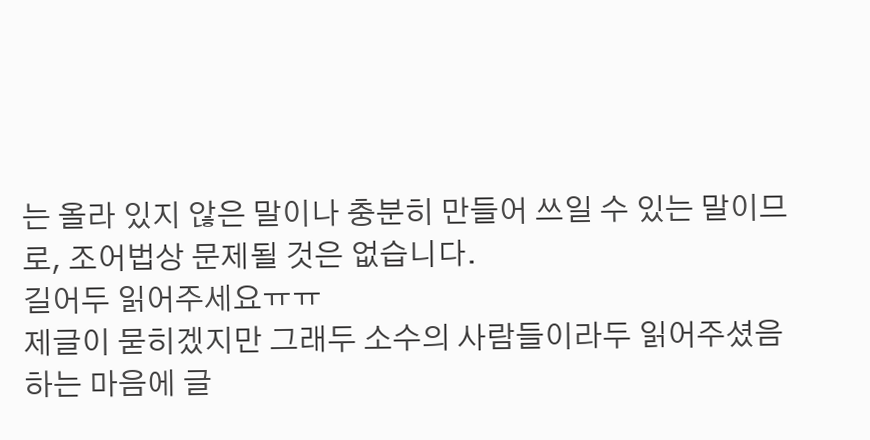는 올라 있지 않은 말이나 충분히 만들어 쓰일 수 있는 말이므로, 조어법상 문제될 것은 없습니다.
길어두 읽어주세요ㅠㅠ
제글이 묻히겠지만 그래두 소수의 사람들이라두 읽어주셨음 하는 마음에 글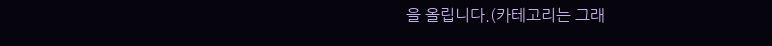을 올립니다.(카테고리는 그래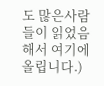도 많은사람들이 읽었음 해서 여기에 올립니다.)